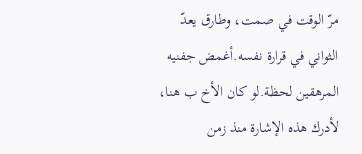مرّ الوقت في صمت، وطارق يعدّ الثواني في قرارة نفسه.أغمض جفنيه المرهقين لحظة.لو كان الأخ ب هنا، لأدرك هذه الإشارة منذ زمن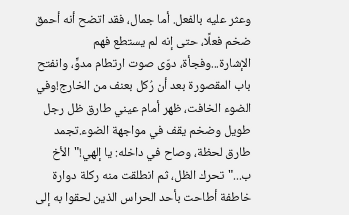وعثر عليه بالفعل. أما جمال، فقد اتضح أنه أحمق ضخم فعلًا، حتى إنه لم يستطع فهم الإشارة...وفجأة، دوّى صوت ارتطام مدوٍّ، وانفتح باب المقصورة بعد أن رُكل بعنف من الخارج!وفي الضوء الخافت، ظهر أمام عيني طارق ظل رجل طويل وضخم يقف في مواجهة الضوء.تجمد طارق لحظة، وصاح في داخله: يا إلهي!"الأخ ب..."تحرك الظل، ثم انطلقت منه ركلة دوارة خاطفة أطاحت بأحد الحراس الذين لحقوا به إلى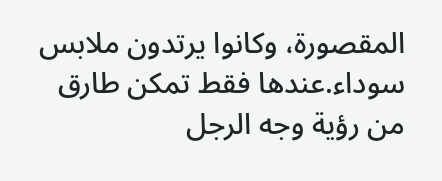المقصورة، وكانوا يرتدون ملابس سوداء.عندها فقط تمكن طارق من رؤية وجه الرجل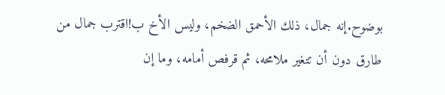بوضوح.إنه جمال، ذلك الأحمق الضخم، وليس الأخ ب!اقترب جمال من طارق دون أن تتغير ملامحه، ثم قرفص أمامه، وما إن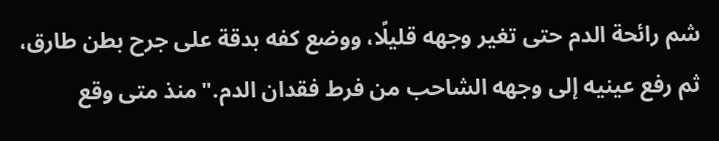شم رائحة الدم حتى تغير وجهه قليلًا، ووضع كفه بدقة على جرح بطن طارق، ثم رفع عينيه إلى وجهه الشاحب من فرط فقدان الدم."منذ متى وقع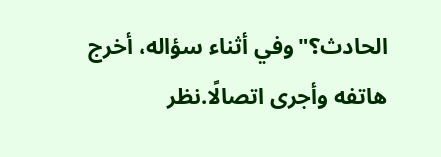الحادث؟"وفي أثناء سؤاله، أخرج هاتفه وأجرى اتصالًا.نظر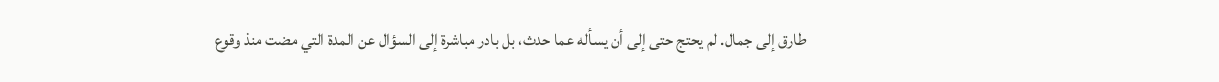طارق إلى جمال. لم يحتج حتى إلى أن يسأله عما حدث، بل بادر مباشرة إلى السؤال عن المدة التي مضت منذ وقوع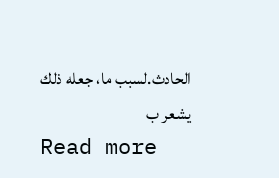الحادث.لسبب ما، جعله ذلك يشعر ب
Read more